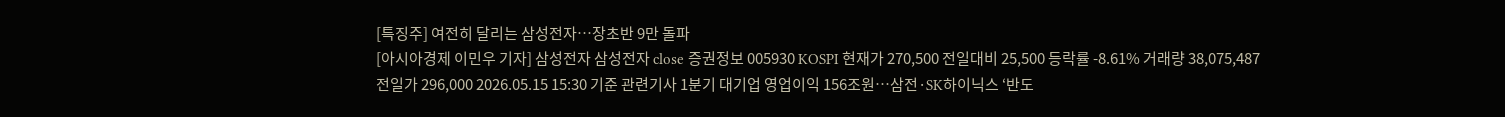[특징주] 여전히 달리는 삼성전자…장초반 9만 돌파
[아시아경제 이민우 기자] 삼성전자 삼성전자 close 증권정보 005930 KOSPI 현재가 270,500 전일대비 25,500 등락률 -8.61% 거래량 38,075,487 전일가 296,000 2026.05.15 15:30 기준 관련기사 1분기 대기업 영업이익 156조원…삼전·SK하이닉스 ‘반도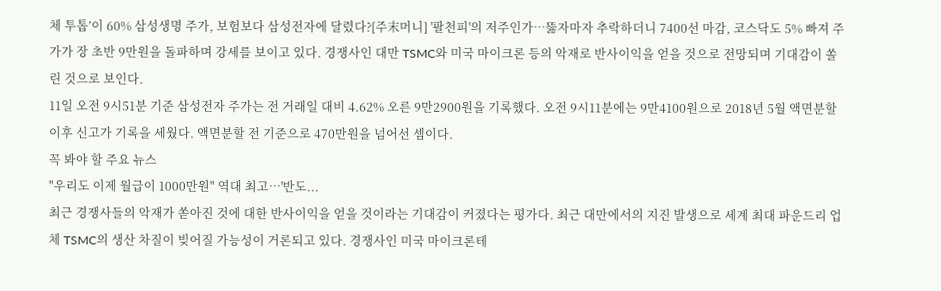체 투톱’이 60% 삼성생명 주가, 보험보다 삼성전자에 달렸다?[주末머니] '팔천피'의 저주인가…뚫자마자 추락하더니 7400선 마감, 코스닥도 5% 빠져 주가가 장 초반 9만원을 돌파하며 강세를 보이고 있다. 경쟁사인 대만 TSMC와 미국 마이크론 등의 악재로 반사이익을 얻을 것으로 전망되며 기대감이 쏠린 것으로 보인다.
11일 오전 9시51분 기준 삼성전자 주가는 전 거래일 대비 4.62% 오른 9만2900원을 기록했다. 오전 9시11분에는 9만4100원으로 2018년 5월 액면분할 이후 신고가 기록을 세웠다. 액면분할 전 기준으로 470만원을 넘어선 셈이다.
꼭 봐야 할 주요 뉴스
"우리도 이제 월급이 1000만원" 역대 최고…'반도...
최근 경쟁사들의 악재가 쏟아진 것에 대한 반사이익을 얻을 것이라는 기대감이 커졌다는 평가다. 최근 대만에서의 지진 발생으로 세계 최대 파운드리 업체 TSMC의 생산 차질이 빚어질 가능성이 거론되고 있다. 경쟁사인 미국 마이크론테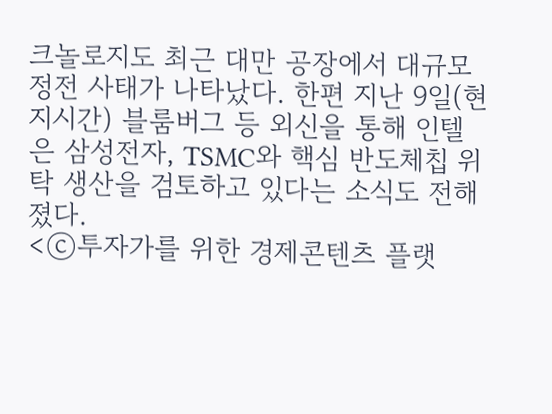크놀로지도 최근 대만 공장에서 대규모 정전 사태가 나타났다. 한편 지난 9일(현지시간) 블룸버그 등 외신을 통해 인텔은 삼성전자, TSMC와 핵심 반도체칩 위탁 생산을 검토하고 있다는 소식도 전해졌다.
<ⓒ투자가를 위한 경제콘텐츠 플랫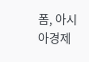폼, 아시아경제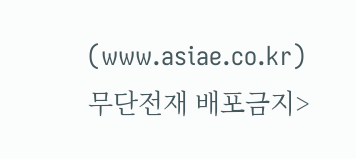(www.asiae.co.kr) 무단전재 배포금지>